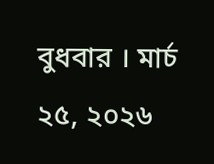বুধবার । মার্চ ২৫, ২০২৬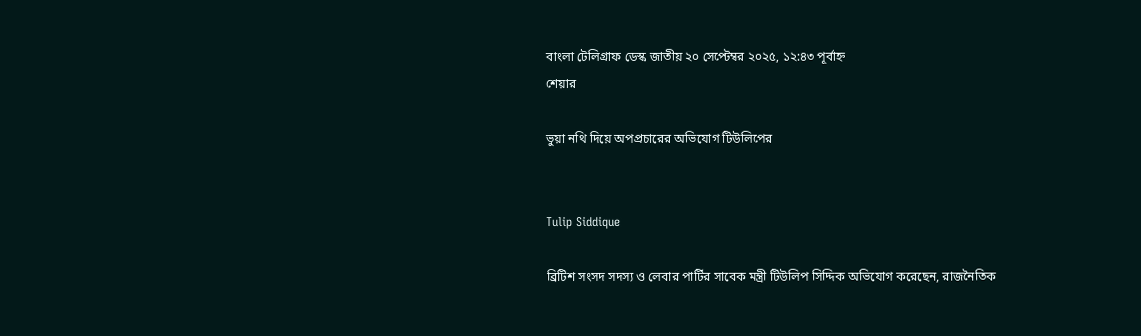বাংলা টেলিগ্রাফ ডেস্ক জাতীয় ২০ সেপ্টেম্বর ২০২৫, ১২:৪৩ পূর্বাহ্ন
শেয়ার

ভুয়া নথি দিয়ে অপপ্রচারের অভিযোগ টিউলিপের


Tulip Siddique

ব্রিটিশ সংসদ সদস্য ও লেবার পার্টির সাবেক মন্ত্রী টিউলিপ সিদ্দিক অভিযোগ করেছেন, রাজনৈতিক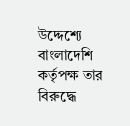উদ্দেশ্যে বাংলাদেশি কর্তৃপক্ষ তার বিরুদ্ধে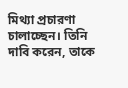মিথ্যা প্রচারণা চালাচ্ছেন। তিনি দাবি করেন, তাকে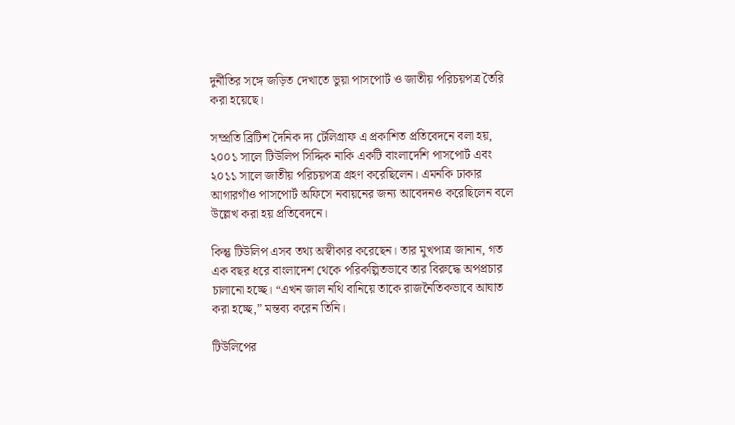দুর্নীতির সঙ্গে জড়িত দেখাতে ভুয়া পাসপোর্ট ও জাতীয় পরিচয়পত্র তৈরি করা হয়েছে।

সম্প্রতি ব্রিটিশ দৈনিক দ্য টেলিগ্রাফ এ প্রকাশিত প্রতিবেদনে বলা হয়, ২০০১ সালে টিউলিপ সিদ্দিক নাকি একটি বাংলাদেশি পাসপোর্ট এবং ২০১১ সালে জাতীয় পরিচয়পত্র গ্রহণ করেছিলেন। এমনকি ঢাকার আগারগাঁও পাসপোর্ট অফিসে নবায়নের জন্য আবেদনও করেছিলেন বলে উল্লেখ করা হয় প্রতিবেদনে।

কিন্তু টিউলিপ এসব তথ্য অস্বীকার করেছেন। তার মুখপাত্র জানান, গত এক বছর ধরে বাংলাদেশ থেকে পরিকল্পিতভাবে তার বিরুদ্ধে অপপ্রচার চালানো হচ্ছে। “এখন জাল নথি বানিয়ে তাকে রাজনৈতিকভাবে আঘাত করা হচ্ছে,” মন্তব্য করেন তিনি।

টিউলিপের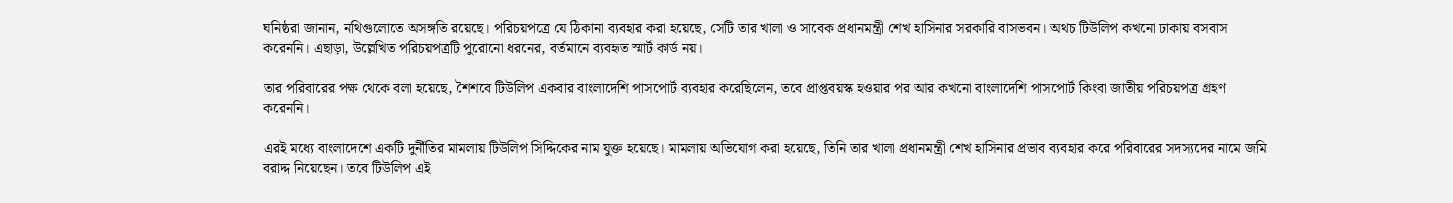ঘনিষ্ঠরা জানান, নথিগুলোতে অসঙ্গতি রয়েছে। পরিচয়পত্রে যে ঠিকানা ব্যবহার করা হয়েছে, সেটি তার খালা ও সাবেক প্রধানমন্ত্রী শেখ হাসিনার সরকারি বাসভবন। অথচ টিউলিপ কখনো ঢাকায় বসবাস করেননি। এছাড়া, উল্লেখিত পরিচয়পত্রটি পুরোনো ধরনের, বর্তমানে ব্যবহৃত স্মার্ট কার্ড নয়।

তার পরিবারের পক্ষ থেকে বলা হয়েছে, শৈশবে টিউলিপ একবার বাংলাদেশি পাসপোর্ট ব্যবহার করেছিলেন, তবে প্রাপ্তবয়স্ক হওয়ার পর আর কখনো বাংলাদেশি পাসপোর্ট কিংবা জাতীয় পরিচয়পত্র গ্রহণ করেননি।

এরই মধ্যে বাংলাদেশে একটি দুর্নীতির মামলায় টিউলিপ সিদ্দিকের নাম যুক্ত হয়েছে। মামলায় অভিযোগ করা হয়েছে, তিনি তার খালা প্রধানমন্ত্রী শেখ হাসিনার প্রভাব ব্যবহার করে পরিবারের সদস্যদের নামে জমি বরাদ্দ নিয়েছেন। তবে টিউলিপ এই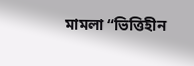মামলা “ভিত্তিহীন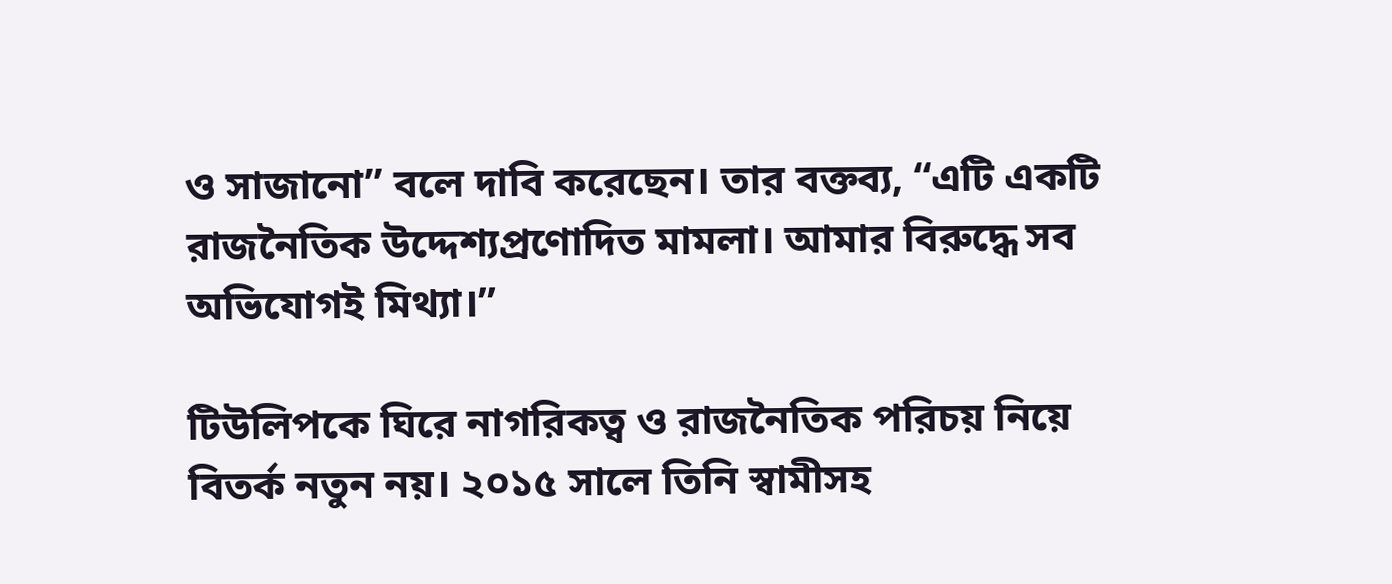ও সাজানো” বলে দাবি করেছেন। তার বক্তব্য, “এটি একটি রাজনৈতিক উদ্দেশ্যপ্রণোদিত মামলা। আমার বিরুদ্ধে সব অভিযোগই মিথ্যা।”

টিউলিপকে ঘিরে নাগরিকত্ব ও রাজনৈতিক পরিচয় নিয়ে বিতর্ক নতুন নয়। ২০১৫ সালে তিনি স্বামীসহ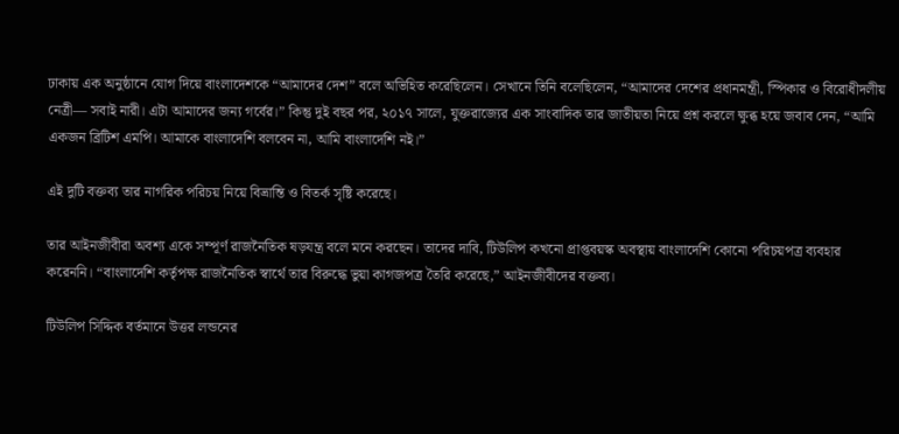ঢাকায় এক অনুষ্ঠানে যোগ দিয়ে বাংলাদেশকে “আমাদের দেশ” বলে অভিহিত করেছিলেন। সেখানে তিনি বলেছিলেন, “আমাদের দেশের প্রধানমন্ত্রী, স্পিকার ও বিরোধীদলীয় নেত্রী— সবাই নারী। এটা আমাদের জন্য গর্বের।” কিন্তু দুই বছর পর, ২০১৭ সালে, যুক্তরাজ্যের এক সাংবাদিক তার জাতীয়তা নিয়ে প্রশ্ন করলে ক্ষুব্ধ হয়ে জবাব দেন, “আমি একজন ব্রিটিশ এমপি। আমাকে বাংলাদেশি বলবেন না, আমি বাংলাদেশি নই।”

এই দুটি বক্তব্য তার নাগরিক পরিচয় নিয়ে বিভ্রান্তি ও বিতর্ক সৃষ্টি করেছে।

তার আইনজীবীরা অবশ্য একে সম্পূর্ণ রাজনৈতিক ষড়যন্ত্র বলে মনে করছেন। তাদের দাবি, টিউলিপ কখনো প্রাপ্তবয়স্ক অবস্থায় বাংলাদেশি কোনো পরিচয়পত্র ব্যবহার করেননি। “বাংলাদেশি কর্তৃপক্ষ রাজনৈতিক স্বার্থে তার বিরুদ্ধে ভুয়া কাগজপত্র তৈরি করেছে,” আইনজীবীদের বক্তব্য।

টিউলিপ সিদ্দিক বর্তমানে উত্তর লন্ডনের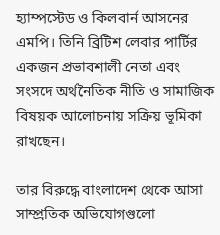হ্যাম্পস্টেড ও কিলবার্ন আসনের এমপি। তিনি ব্রিটিশ লেবার পার্টির একজন প্রভাবশালী নেতা এবং সংসদে অর্থনৈতিক নীতি ও সামাজিক বিষয়ক আলোচনায় সক্রিয় ভূমিকা রাখছেন।

তার বিরুদ্ধে বাংলাদেশ থেকে আসা সাম্প্রতিক অভিযোগগুলো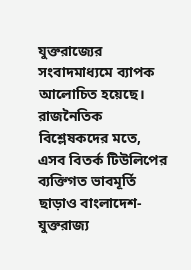যুক্তরাজ্যের সংবাদমাধ্যমে ব্যাপক আলোচিত হয়েছে। রাজনৈতিক বিশ্লেষকদের মতে, এসব বিতর্ক টিউলিপের ব্যক্তিগত ভাবমূর্তি ছাড়াও বাংলাদেশ-যুক্তরাজ্য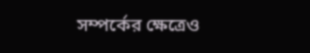সম্পর্কের ক্ষেত্রেও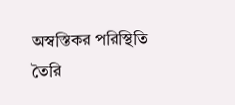অস্বস্তিকর পরিস্থিতি তৈরি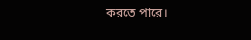করতে পারে।